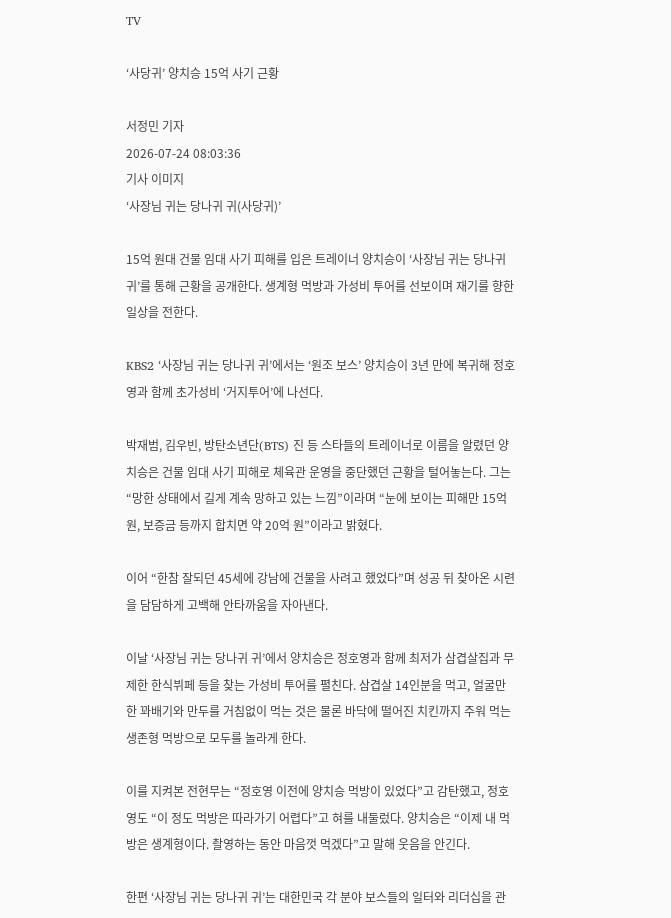TV

‘사당귀’ 양치승 15억 사기 근황

서정민 기자
2026-07-24 08:03:36
기사 이미지
‘사장님 귀는 당나귀 귀(사당귀)’

15억 원대 건물 임대 사기 피해를 입은 트레이너 양치승이 ‘사장님 귀는 당나귀 귀’를 통해 근황을 공개한다. 생계형 먹방과 가성비 투어를 선보이며 재기를 향한 일상을 전한다.

KBS2 ‘사장님 귀는 당나귀 귀’에서는 ‘원조 보스’ 양치승이 3년 만에 복귀해 정호영과 함께 초가성비 ‘거지투어’에 나선다.

박재범, 김우빈, 방탄소년단(BTS) 진 등 스타들의 트레이너로 이름을 알렸던 양치승은 건물 임대 사기 피해로 체육관 운영을 중단했던 근황을 털어놓는다. 그는 “망한 상태에서 길게 계속 망하고 있는 느낌”이라며 “눈에 보이는 피해만 15억 원, 보증금 등까지 합치면 약 20억 원”이라고 밝혔다.

이어 “한참 잘되던 45세에 강남에 건물을 사려고 했었다”며 성공 뒤 찾아온 시련을 담담하게 고백해 안타까움을 자아낸다.

이날 ‘사장님 귀는 당나귀 귀’에서 양치승은 정호영과 함께 최저가 삼겹살집과 무제한 한식뷔페 등을 찾는 가성비 투어를 펼친다. 삼겹살 14인분을 먹고, 얼굴만 한 꽈배기와 만두를 거침없이 먹는 것은 물론 바닥에 떨어진 치킨까지 주워 먹는 생존형 먹방으로 모두를 놀라게 한다.

이를 지켜본 전현무는 “정호영 이전에 양치승 먹방이 있었다”고 감탄했고, 정호영도 “이 정도 먹방은 따라가기 어렵다”고 혀를 내둘렀다. 양치승은 “이제 내 먹방은 생계형이다. 촬영하는 동안 마음껏 먹겠다”고 말해 웃음을 안긴다.

한편 ‘사장님 귀는 당나귀 귀’는 대한민국 각 분야 보스들의 일터와 리더십을 관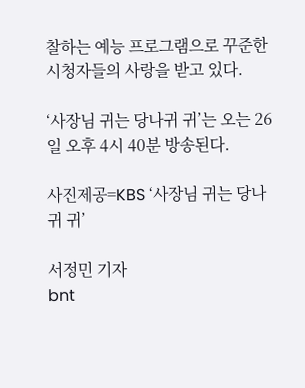찰하는 예능 프로그램으로 꾸준한 시청자들의 사랑을 받고 있다.

‘사장님 귀는 당나귀 귀’는 오는 26일 오후 4시 40분 방송된다.

사진제공=KBS ‘사장님 귀는 당나귀 귀’

서정민 기자
bnt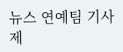뉴스 연예팀 기사제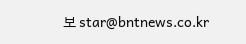보 star@bntnews.co.kr